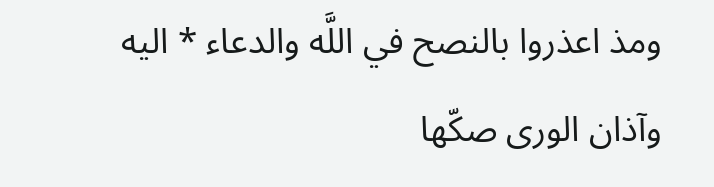ومذ اعذروا بالنصح في اللَّه والدعاء * اليه وآذان الورى صكّها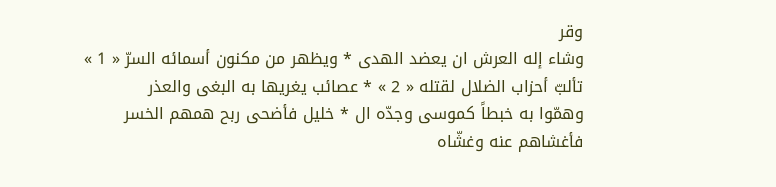وقر
وشاء إله العرش ان يعضد الهدى * ويظهر من مكنون أسمائه السرّ « 1 »
تألبّ أحزاب الضلال لقتله « 2 » * عصائب يغريها به البغى والعذر
وهمّوا به خبطاً كموسى وجدّه ال * خليل فأضحى ربح همهم الخسر
فأغشاهم عنه وغشّاه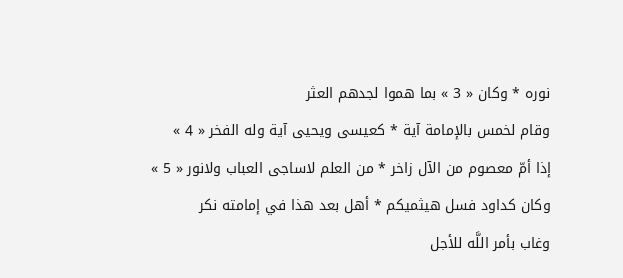نوره * وكان « 3 » بما هموا لجدهم العثر
وقام لخمس بالإمامة آية * كعيسى ويحيى آية وله الفخر « 4 »
إذا أمّ معصوم من الآل زاخر * من العلم لاساجى العباب ولانور « 5 »
وكان كداود فسل هيثميكم * أهل بعد هذا في إمامته نكر
وغاب بأمر اللَّه للأجل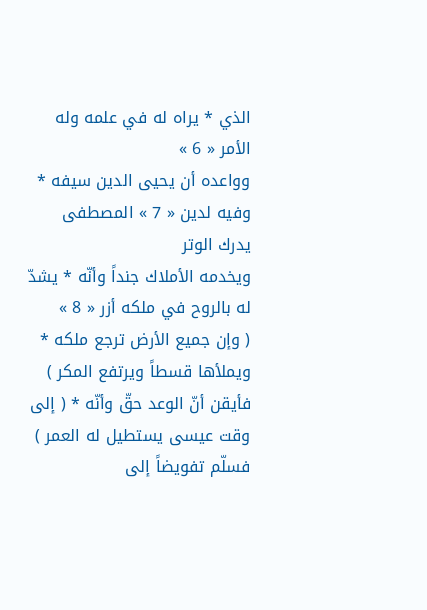الذي * يراه له في علمه وله الأمر « 6 »
وواعده أن يحيى الدين سيفه * وفيه لدين « 7 » المصطفى يدرك الوتر
ويخدمه الأملاك جنداً وأنّه * يشدّ له بالروح في ملكه أزر « 8 »
( وإن جميع الأرض ترجع ملكه * ويملأها قسطاً ويرتفع المكر )
فأيقن أنّ الوعد حقّ وأنّه * ( إلى وقت عيسى يستطيل له العمر )
فسلّم تفويضاً إلى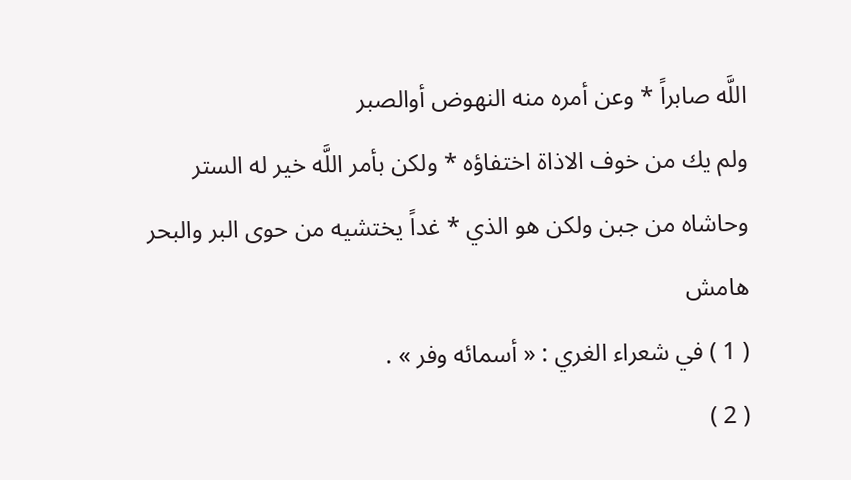اللَّه صابراً * وعن أمره منه النهوض أوالصبر
ولم يك من خوف الاذاة اختفاؤه * ولكن بأمر اللَّه خير له الستر
وحاشاه من جبن ولكن هو الذي * غداً يختشيه من حوى البر والبحر
هامش
( 1 ) في شعراء الغري : « أسمائه وفر » .
( 2 )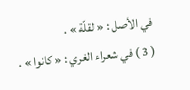في الأصل : « لقلّة » .
( 3 ) في شعراء الغري : « كانوا » .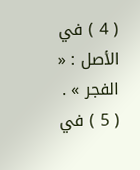( 4 ) في الأصل : « الفجر » .
( 5 ) في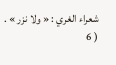شعراء الغري : « ولا نزر » .
( 6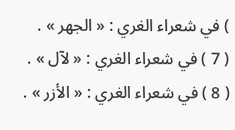) في شعراء الغري : « الجهر » .
( 7 ) في شعراء الغري : « لآل » .
( 8 ) في شعراء الغري : « الأزر » .